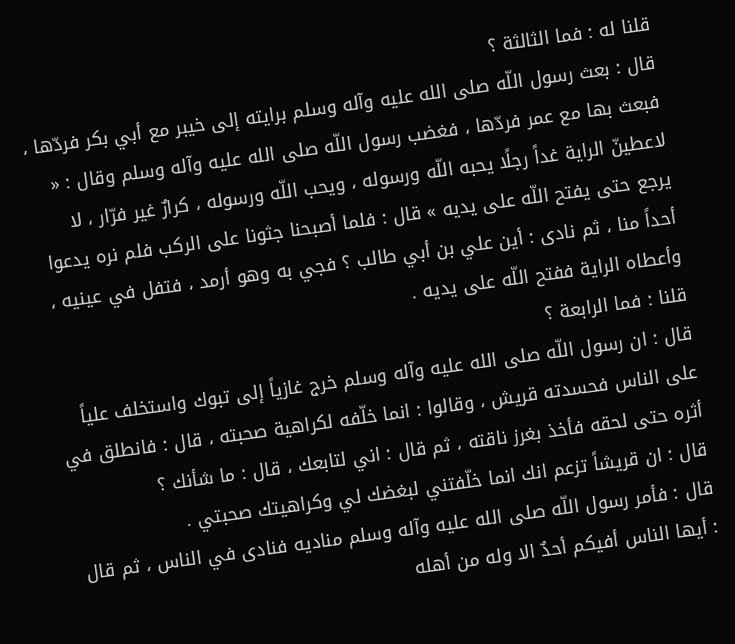قلنا له : فما الثالثة ؟
قال : بعث رسول اللّه صلى الله عليه وآله وسلم برايته إلى خيبر مع أبي بكر فردّها ، فبعث بها مع عمر فردّها ، فغضب رسول اللّه صلى الله عليه وآله وسلم وقال : « لاعطينّ الراية غداً رجلًا يحبه اللّه ورسوله ، ويحب اللّه ورسوله ، كرارٌ غير فرّار ، لا يرجع حتى يفتح اللّه على يديه » قال : فلما أصبحنا جثونا على الركب فلم نره يدعوا أحداً منا ، ثم نادى : أين علي بن أبي طالب ؟ فجي به وهو أرمد ، فتفل في عينيه ، وأعطاه الراية ففتح اللّه على يديه .
قلنا : فما الرابعة ؟
قال : ان رسول اللّه صلى الله عليه وآله وسلم خرج غازياً إلى تبوك واستخلف علياً على الناس فحسدته قريش ، وقالوا : انما خلّفه لكراهية صحبته ، قال : فانطلق في أثره حتى لحقه فأخذ بغرز ناقته ، ثم قال : اني لتابعك ، قال : ما شأنك ؟
قال : ان قريشاً تزعم انك انما خلّفتني لبغضك لي وكراهيتك صحبتي .
قال : فأمر رسول اللّه صلى الله عليه وآله وسلم مناديه فنادى في الناس ، ثم قال : أيها الناس أفيكم أحدٌ الا وله من أهله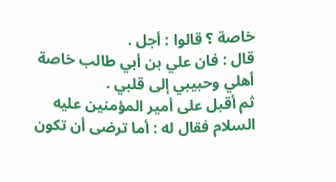خاصة ؟ قالوا : أجل .
قال : فان علي بن أبي طالب خاصة أهلي وحبيبي إلى قلبي .
ثم أقبل على أمير المؤمنين عليه السلام فقال له : أما ترضى أن تكون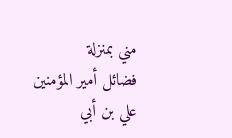مني بمنزلة
فضائل أمير المؤمنين علي بن أبي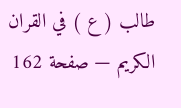طالب ( ع ) في القران الكريم — صفحة 162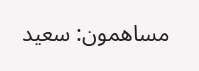مساهمون: سعيد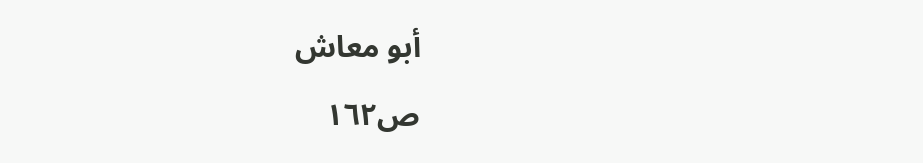أبو معاش
ص١٦٢